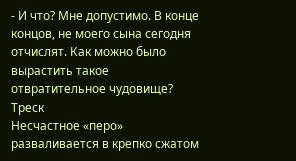- И что? Мне допустимо. В конце концов, не моего сына сегодня отчислят. Как можно было вырастить такое отвратительное чудовище?
Треск
Несчастное «перо» разваливается в крепко сжатом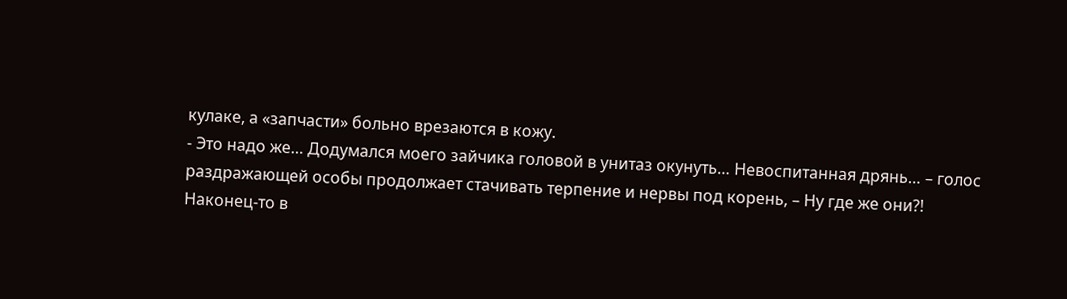кулаке, а «запчасти» больно врезаются в кожу.
- Это надо же… Додумался моего зайчика головой в унитаз окунуть… Невоспитанная дрянь… – голос раздражающей особы продолжает стачивать терпение и нервы под корень, – Ну где же они?!
Наконец-то в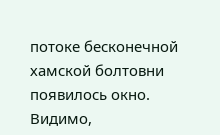потоке бесконечной хамской болтовни появилось окно. Видимо,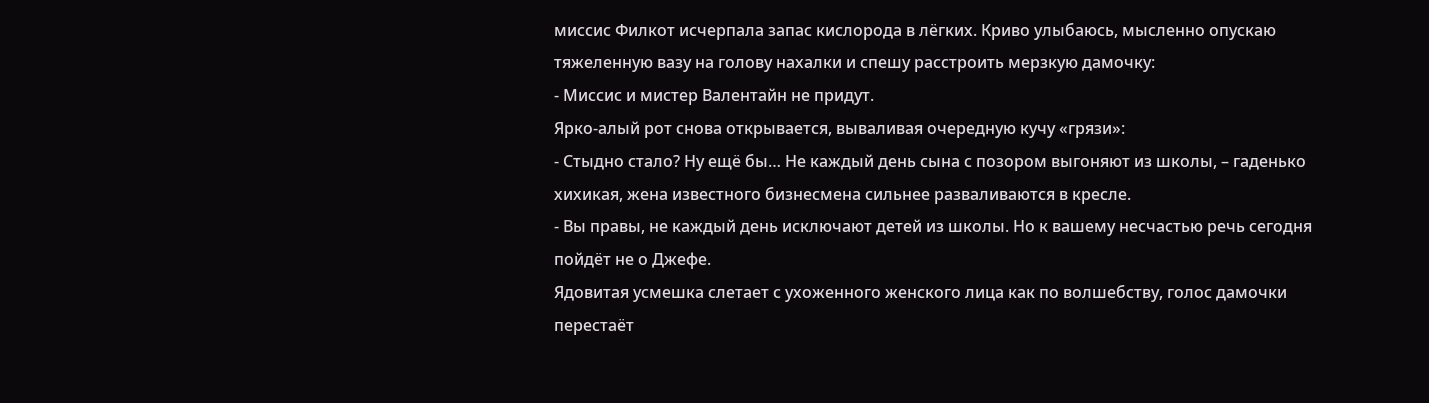миссис Филкот исчерпала запас кислорода в лёгких. Криво улыбаюсь, мысленно опускаю тяжеленную вазу на голову нахалки и спешу расстроить мерзкую дамочку:
- Миссис и мистер Валентайн не придут.
Ярко-алый рот снова открывается, вываливая очередную кучу «грязи»:
- Стыдно стало? Ну ещё бы… Не каждый день сына с позором выгоняют из школы, – гаденько хихикая, жена известного бизнесмена сильнее разваливаются в кресле.
- Вы правы, не каждый день исключают детей из школы. Но к вашему несчастью речь сегодня пойдёт не о Джефе.
Ядовитая усмешка слетает с ухоженного женского лица как по волшебству, голос дамочки перестаёт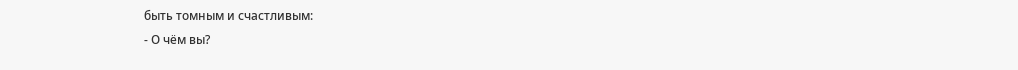быть томным и счастливым:
- О чём вы?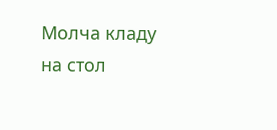Молча кладу на стол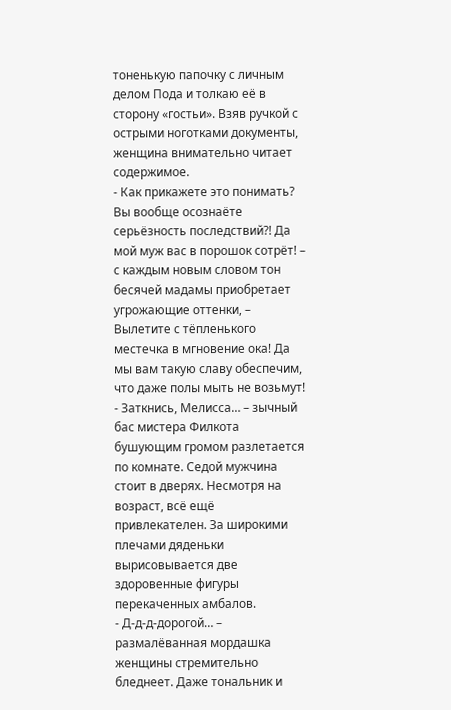тоненькую папочку с личным делом Пода и толкаю её в сторону «гостьи». Взяв ручкой с острыми ноготками документы, женщина внимательно читает содержимое.
- Как прикажете это понимать? Вы вообще осознаёте серьёзность последствий?! Да мой муж вас в порошок сотрёт! – с каждым новым словом тон бесячей мадамы приобретает угрожающие оттенки, – Вылетите с тёпленького местечка в мгновение ока! Да мы вам такую славу обеспечим, что даже полы мыть не возьмут!
- Заткнись, Мелисса… – зычный бас мистера Филкота бушующим громом разлетается по комнате. Седой мужчина стоит в дверях. Несмотря на возраст, всё ещё привлекателен. За широкими плечами дяденьки вырисовывается две здоровенные фигуры перекаченных амбалов.
- Д-д-д-дорогой… – размалёванная мордашка женщины стремительно бледнеет. Даже тональник и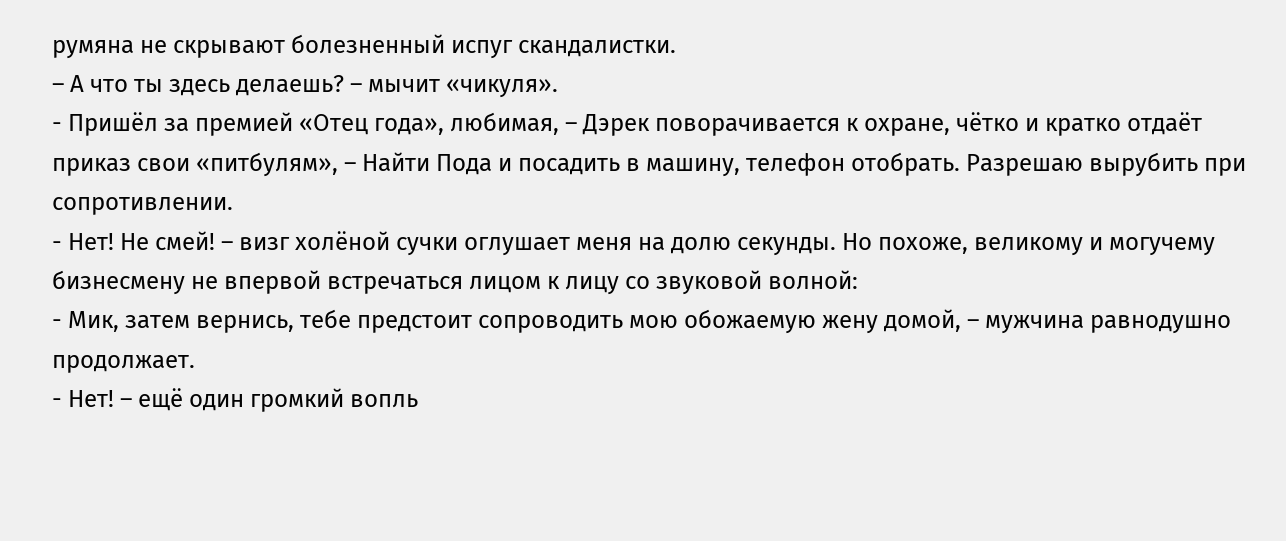румяна не скрывают болезненный испуг скандалистки.
– А что ты здесь делаешь? – мычит «чикуля».
- Пришёл за премией «Отец года», любимая, – Дэрек поворачивается к охране, чётко и кратко отдаёт приказ свои «питбулям», – Найти Пода и посадить в машину, телефон отобрать. Разрешаю вырубить при сопротивлении.
- Нет! Не смей! – визг холёной сучки оглушает меня на долю секунды. Но похоже, великому и могучему бизнесмену не впервой встречаться лицом к лицу со звуковой волной:
- Мик, затем вернись, тебе предстоит сопроводить мою обожаемую жену домой, – мужчина равнодушно продолжает.
- Нет! – ещё один громкий вопль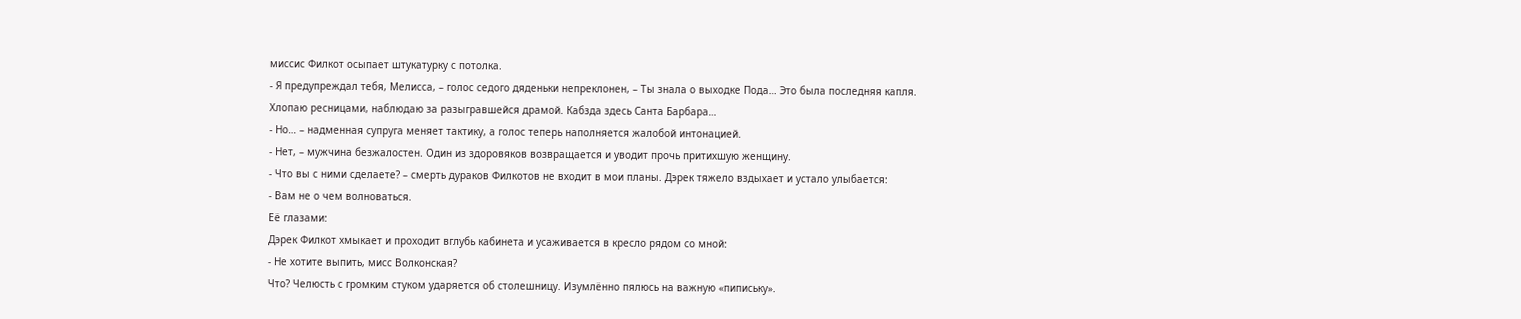миссис Филкот осыпает штукатурку с потолка.
- Я предупреждал тебя, Мелисса, – голос седого дяденьки непреклонен, – Ты знала о выходке Пода… Это была последняя капля.
Хлопаю ресницами, наблюдаю за разыгравшейся драмой. Кабзда здесь Санта Барбара…
- Но… – надменная супруга меняет тактику, а голос теперь наполняется жалобой интонацией.
- Нет, – мужчина безжалостен. Один из здоровяков возвращается и уводит прочь притихшую женщину.
- Что вы с ними сделаете? – смерть дураков Филкотов не входит в мои планы. Дэрек тяжело вздыхает и устало улыбается:
- Вам не о чем волноваться.
Её глазами:
Дэрек Филкот хмыкает и проходит вглубь кабинета и усаживается в кресло рядом со мной:
- Не хотите выпить, мисс Волконская?
Что? Челюсть с громким стуком ударяется об столешницу. Изумлённо пялюсь на важную «пипиську».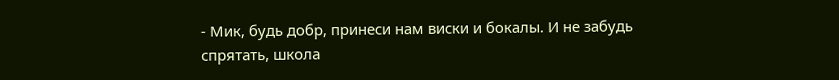- Мик, будь добр, принеси нам виски и бокалы. И не забудь спрятать, школа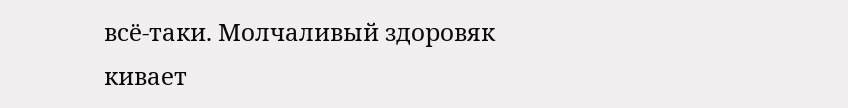всё-таки. Молчаливый здоровяк кивает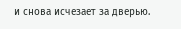и снова исчезает за дверью.